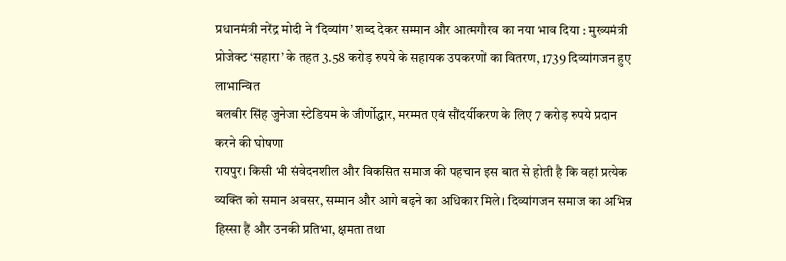प्रधानमंत्री नरेंद्र मोदी ने ‘दिव्यांग’ शब्द देकर सम्मान और आत्मगौरव का नया भाव दिया : मुख्यमंत्री
प्रोजेक्ट ‘सहारा’ के तहत 3.58 करोड़ रुपये के सहायक उपकरणों का वितरण, 1739 दिव्यांगजन हुए लाभान्वित
बलबीर सिंह जुनेजा स्टेडियम के जीर्णोद्धार, मरम्मत एवं सौंदर्यीकरण के लिए 7 करोड़ रुपये प्रदान करने की घोषणा
रायपुर। किसी भी संवेदनशील और विकसित समाज की पहचान इस बात से होती है कि वहां प्रत्येक व्यक्ति को समान अवसर, सम्मान और आगे बढ़ने का अधिकार मिले। दिव्यांगजन समाज का अभिन्न हिस्सा हैं और उनकी प्रतिभा, क्षमता तथा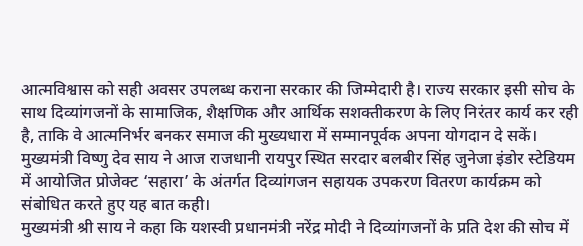आत्मविश्वास को सही अवसर उपलब्ध कराना सरकार की जिम्मेदारी है। राज्य सरकार इसी सोच के साथ दिव्यांगजनों के सामाजिक, शैक्षणिक और आर्थिक सशक्तीकरण के लिए निरंतर कार्य कर रही है, ताकि वे आत्मनिर्भर बनकर समाज की मुख्यधारा में सम्मानपूर्वक अपना योगदान दे सकें। मुख्यमंत्री विष्णु देव साय ने आज राजधानी रायपुर स्थित सरदार बलबीर सिंह जुनेजा इंडोर स्टेडियम में आयोजित प्रोजेक्ट ‘सहारा’ के अंतर्गत दिव्यांगजन सहायक उपकरण वितरण कार्यक्रम को संबोधित करते हुए यह बात कही।
मुख्यमंत्री श्री साय ने कहा कि यशस्वी प्रधानमंत्री नरेंद्र मोदी ने दिव्यांगजनों के प्रति देश की सोच में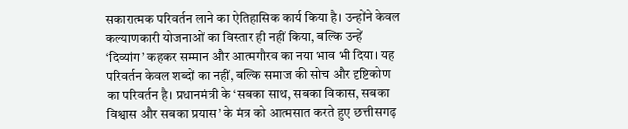सकारात्मक परिवर्तन लाने का ऐतिहासिक कार्य किया है। उन्होंने केवल कल्याणकारी योजनाओं का विस्तार ही नहीं किया, बल्कि उन्हें ‘दिव्यांग’ कहकर सम्मान और आत्मगौरव का नया भाव भी दिया। यह परिवर्तन केवल शब्दों का नहीं, बल्कि समाज की सोच और दृष्टिकोण का परिवर्तन है। प्रधानमंत्री के ‘सबका साथ, सबका विकास, सबका विश्वास और सबका प्रयास’ के मंत्र को आत्मसात करते हुए छत्तीसगढ़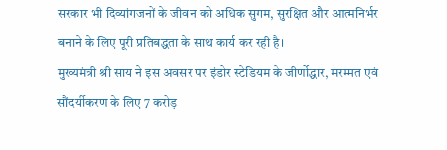सरकार भी दिव्यांगजनों के जीवन को अधिक सुगम, सुरक्षित और आत्मनिर्भर बनाने के लिए पूरी प्रतिबद्धता के साथ कार्य कर रही है।
मुख्यमंत्री श्री साय ने इस अवसर पर इंडोर स्टेडियम के जीर्णोद्धार, मरम्मत एवं सौंदर्यीकरण के लिए 7 करोड़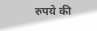रुपये की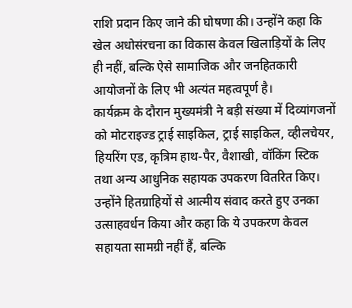राशि प्रदान किए जाने की घोषणा की। उन्होंने कहा कि खेल अधोसंरचना का विकास केवल खिलाड़ियों के लिए ही नहीं, बल्कि ऐसे सामाजिक और जनहितकारी आयोजनों के लिए भी अत्यंत महत्वपूर्ण है।
कार्यक्रम के दौरान मुख्यमंत्री ने बड़ी संख्या में दिव्यांगजनों को मोटराइज्ड ट्राई साइकिल, ट्राई साइकिल, व्हीलचेयर, हियरिंग एड, कृत्रिम हाथ-पैर, वैशाखी, वॉकिंग स्टिक तथा अन्य आधुनिक सहायक उपकरण वितरित किए। उन्होंने हितग्राहियों से आत्मीय संवाद करते हुए उनका उत्साहवर्धन किया और कहा कि ये उपकरण केवल सहायता सामग्री नहीं हैं, बल्कि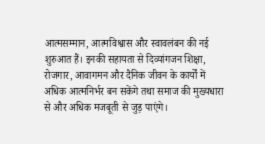आत्मसम्मान, आत्मविश्वास और स्वावलंबन की नई शुरुआत हैं। इनकी सहायता से दिव्यांगजन शिक्षा, रोजगार, आवागमन और दैनिक जीवन के कार्यों में अधिक आत्मनिर्भर बन सकेंगे तथा समाज की मुख्यधारा से और अधिक मजबूती से जुड़ पाएंगे।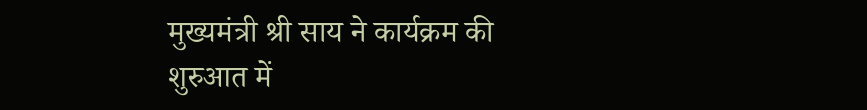मुख्यमंत्री श्री साय ने कार्यक्रम की शुरुआत में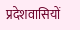प्रदेशवासियों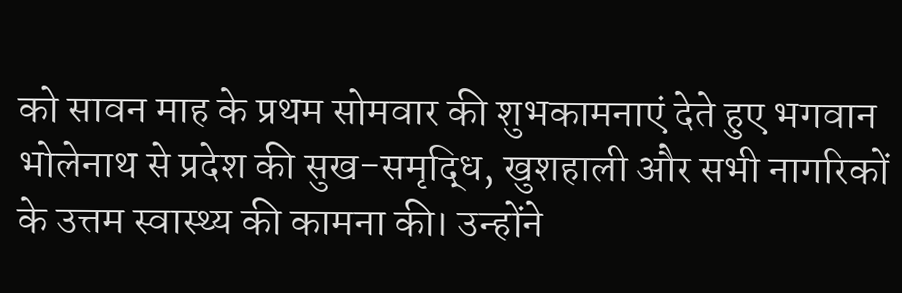को सावन माह के प्रथम सोमवार की शुभकामनाएं देते हुए भगवान भोलेनाथ से प्रदेश की सुख-समृद्धि, खुशहाली और सभी नागरिकों के उत्तम स्वास्थ्य की कामना की। उन्होंने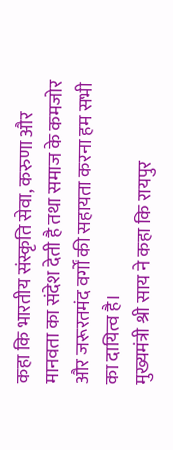कहा कि भारतीय संस्कृति सेवा, करुणा और मानवता का संदेश देती है तथा समाज के कमजोर और जरूरतमंद वर्गों की सहायता करना हम सभी का दायित्व है।
मुख्यमंत्री श्री साय ने कहा कि रायपुर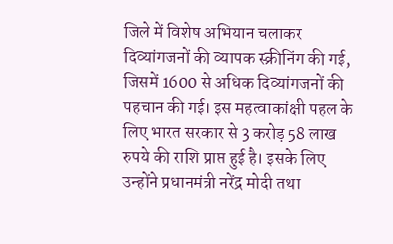जिले में विशेष अभियान चलाकर दिव्यांगजनों की व्यापक स्क्रीनिंग की गई, जिसमें 1600 से अधिक दिव्यांगजनों की पहचान की गई। इस महत्वाकांक्षी पहल के लिए भारत सरकार से 3 करोड़ 58 लाख रुपये की राशि प्राप्त हुई है। इसके लिए उन्होंने प्रधानमंत्री नरेंद्र मोदी तथा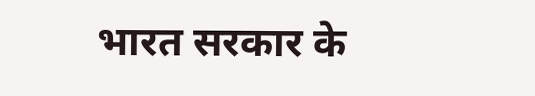भारत सरकार के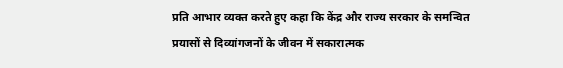प्रति आभार व्यक्त करते हुए कहा कि केंद्र और राज्य सरकार के समन्वित प्रयासों से दिव्यांगजनों के जीवन में सकारात्मक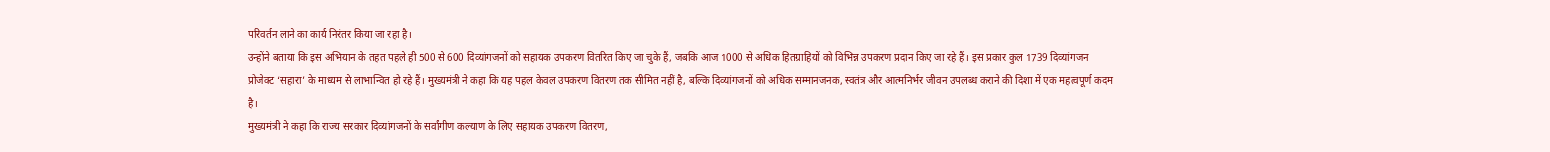परिवर्तन लाने का कार्य निरंतर किया जा रहा है।
उन्होंने बताया कि इस अभियान के तहत पहले ही 500 से 600 दिव्यांगजनों को सहायक उपकरण वितरित किए जा चुके हैं, जबकि आज 1000 से अधिक हितग्राहियों को विभिन्न उपकरण प्रदान किए जा रहे हैं। इस प्रकार कुल 1739 दिव्यांगजन प्रोजेक्ट ‘सहारा’ के माध्यम से लाभान्वित हो रहे हैं। मुख्यमंत्री ने कहा कि यह पहल केवल उपकरण वितरण तक सीमित नहीं है, बल्कि दिव्यांगजनों को अधिक सम्मानजनक, स्वतंत्र और आत्मनिर्भर जीवन उपलब्ध कराने की दिशा में एक महत्वपूर्ण कदम है।
मुख्यमंत्री ने कहा कि राज्य सरकार दिव्यांगजनों के सर्वांगीण कल्याण के लिए सहायक उपकरण वितरण,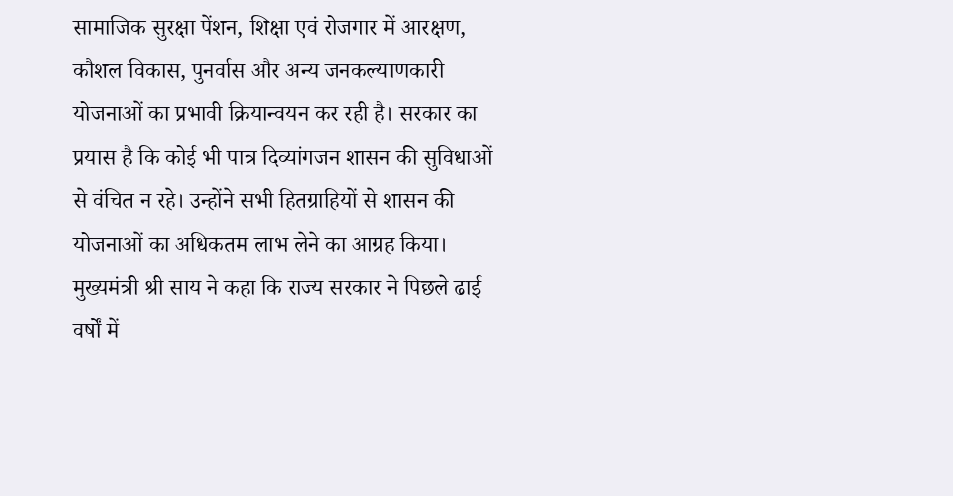सामाजिक सुरक्षा पेंशन, शिक्षा एवं रोजगार में आरक्षण, कौशल विकास, पुनर्वास और अन्य जनकल्याणकारी योजनाओं का प्रभावी क्रियान्वयन कर रही है। सरकार का प्रयास है कि कोई भी पात्र दिव्यांगजन शासन की सुविधाओं से वंचित न रहे। उन्होंने सभी हितग्राहियों से शासन की योजनाओं का अधिकतम लाभ लेने का आग्रह किया।
मुख्यमंत्री श्री साय ने कहा कि राज्य सरकार ने पिछले ढाई वर्षों में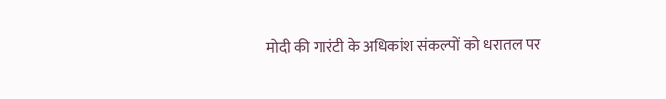मोदी की गारंटी के अधिकांश संकल्पों को धरातल पर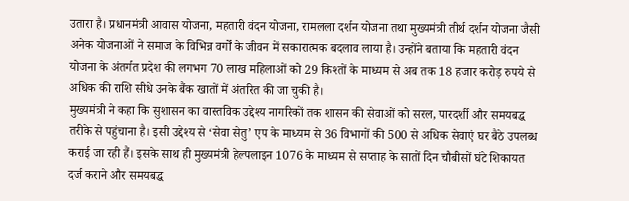उतारा है। प्रधानमंत्री आवास योजना, महतारी वंदन योजना, रामलला दर्शन योजना तथा मुख्यमंत्री तीर्थ दर्शन योजना जैसी अनेक योजनाओं ने समाज के विभिन्न वर्गों के जीवन में सकारात्मक बदलाव लाया है। उन्होंने बताया कि महतारी वंदन योजना के अंतर्गत प्रदेश की लगभग 70 लाख महिलाओं को 29 किश्तों के माध्यम से अब तक 18 हजार करोड़ रुपये से अधिक की राशि सीधे उनके बैंक खातों में अंतरित की जा चुकी है।
मुख्यमंत्री ने कहा कि सुशासन का वास्तविक उद्देश्य नागरिकों तक शासन की सेवाओं को सरल, पारदर्शी और समयबद्ध तरीके से पहुंचाना है। इसी उद्देश्य से ‘सेवा सेतु’ एप के माध्यम से 36 विभागों की 500 से अधिक सेवाएं घर बैठे उपलब्ध कराई जा रही हैं। इसके साथ ही मुख्यमंत्री हेल्पलाइन 1076 के माध्यम से सप्ताह के सातों दिन चौबीसों घंटे शिकायत दर्ज कराने और समयबद्ध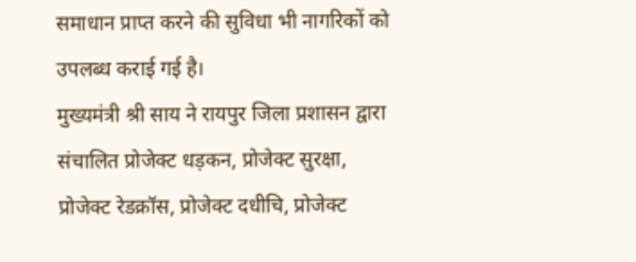समाधान प्राप्त करने की सुविधा भी नागरिकों को उपलब्ध कराई गई है।
मुख्यमंत्री श्री साय ने रायपुर जिला प्रशासन द्वारा संचालित प्रोजेक्ट धड़कन, प्रोजेक्ट सुरक्षा, प्रोजेक्ट रेडक्रॉस, प्रोजेक्ट दधीचि, प्रोजेक्ट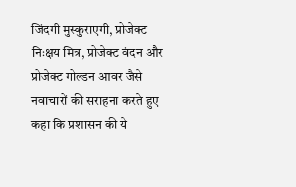जिंदगी मुस्कुराएगी, प्रोजेक्ट निःक्षय मित्र, प्रोजेक्ट वंदन और प्रोजेक्ट गोल्डन आवर जैसे नवाचारों की सराहना करते हुए कहा कि प्रशासन की ये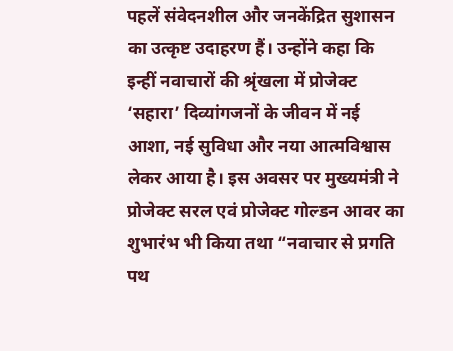पहलें संवेदनशील और जनकेंद्रित सुशासन का उत्कृष्ट उदाहरण हैं। उन्होंने कहा कि इन्हीं नवाचारों की श्रृंखला में प्रोजेक्ट ‘सहारा’ दिव्यांगजनों के जीवन में नई आशा, नई सुविधा और नया आत्मविश्वास लेकर आया है। इस अवसर पर मुख्यमंत्री ने प्रोजेक्ट सरल एवं प्रोजेक्ट गोल्डन आवर का शुभारंभ भी किया तथा “नवाचार से प्रगति पथ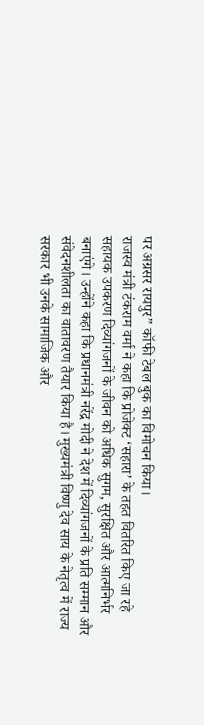पर अग्रसर रायपुर” कॉफी टेबल बुक का विमोचन किया।
राजस्व मंत्री टंकराम वर्मा ने कहा कि प्रोजेक्ट ‘सहारा’ के तहत वितरित किए जा रहे सहायक उपकरण दिव्यांगजनों के जीवन को अधिक सुगम, सुरक्षित और आत्मनिर्भर बनाएंगे। उन्होंने कहा कि प्रधानमंत्री नरेंद्र मोदी ने देश में दिव्यांगजनों के प्रति सम्मान और संवेदनशीलता का वातावरण तैयार किया है। मुख्यमंत्री विष्णु देव साय के नेतृत्व में राज्य सरकार भी उनके सामाजिक और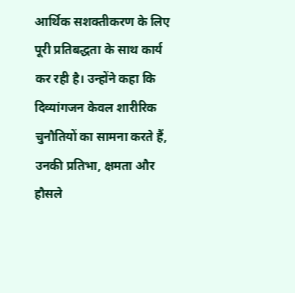आर्थिक सशक्तीकरण के लिए पूरी प्रतिबद्धता के साथ कार्य कर रही है। उन्होंने कहा कि दिव्यांगजन केवल शारीरिक चुनौतियों का सामना करते हैं, उनकी प्रतिभा, क्षमता और हौसले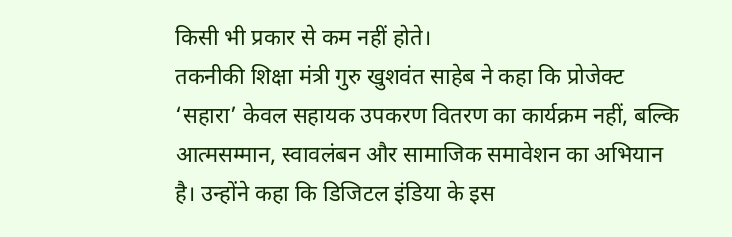किसी भी प्रकार से कम नहीं होते।
तकनीकी शिक्षा मंत्री गुरु खुशवंत साहेब ने कहा कि प्रोजेक्ट ‘सहारा’ केवल सहायक उपकरण वितरण का कार्यक्रम नहीं, बल्कि आत्मसम्मान, स्वावलंबन और सामाजिक समावेशन का अभियान है। उन्होंने कहा कि डिजिटल इंडिया के इस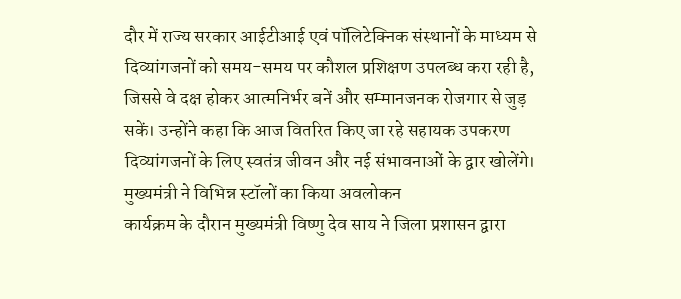दौर में राज्य सरकार आईटीआई एवं पॉलिटेक्निक संस्थानों के माध्यम से दिव्यांगजनों को समय-समय पर कौशल प्रशिक्षण उपलब्ध करा रही है, जिससे वे दक्ष होकर आत्मनिर्भर बनें और सम्मानजनक रोजगार से जुड़ सकें। उन्होंने कहा कि आज वितरित किए जा रहे सहायक उपकरण दिव्यांगजनों के लिए स्वतंत्र जीवन और नई संभावनाओं के द्वार खोलेंगे।
मुख्यमंत्री ने विभिन्न स्टॉलों का किया अवलोकन
कार्यक्रम के दौरान मुख्यमंत्री विष्णु देव साय ने जिला प्रशासन द्वारा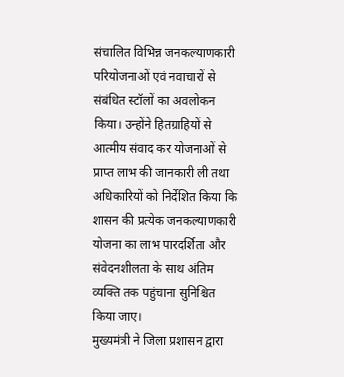संचालित विभिन्न जनकल्याणकारी परियोजनाओं एवं नवाचारों से संबंधित स्टॉलों का अवलोकन किया। उन्होंने हितग्राहियों से आत्मीय संवाद कर योजनाओं से प्राप्त लाभ की जानकारी ली तथा अधिकारियों को निर्देशित किया कि शासन की प्रत्येक जनकल्याणकारी योजना का लाभ पारदर्शिता और संवेदनशीलता के साथ अंतिम व्यक्ति तक पहुंचाना सुनिश्चित किया जाए।
मुख्यमंत्री ने जिला प्रशासन द्वारा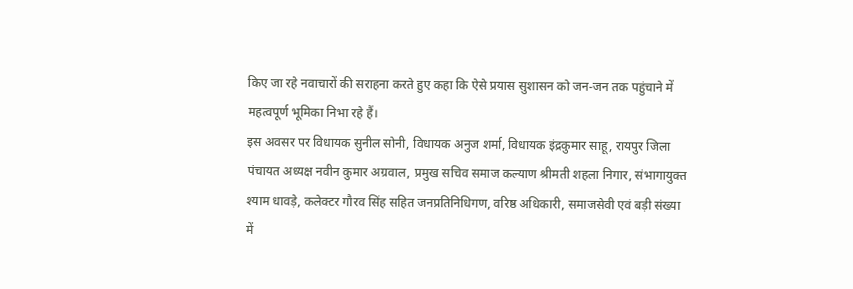किए जा रहे नवाचारों की सराहना करते हुए कहा कि ऐसे प्रयास सुशासन को जन-जन तक पहुंचाने में महत्वपूर्ण भूमिका निभा रहे हैं।
इस अवसर पर विधायक सुनील सोनी, विधायक अनुज शर्मा, विधायक इंद्रकुमार साहू, रायपुर जिला पंचायत अध्यक्ष नवीन कुमार अग्रवाल, प्रमुख सचिव समाज कल्याण श्रीमती शहला निगार, संभागायुक्त श्याम धावड़े, कलेक्टर गौरव सिंह सहित जनप्रतिनिधिगण, वरिष्ठ अधिकारी, समाजसेवी एवं बड़ी संख्या में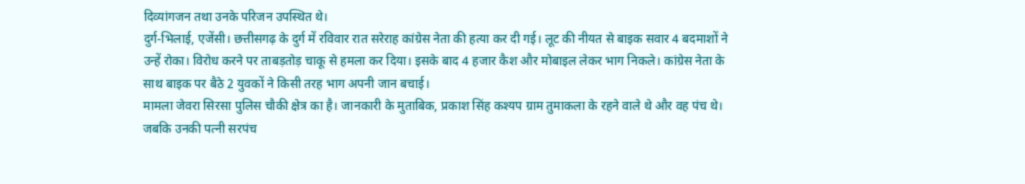दिव्यांगजन तथा उनके परिजन उपस्थित थे।
दुर्ग-भिलाई, एजेंसी। छत्तीसगढ़ के दुर्ग में रविवार रात सरेराह कांग्रेस नेता की हत्या कर दी गई। लूट की नीयत से बाइक सवार 4 बदमाशों ने उन्हें रोका। विरोध करने पर ताबड़तोड़ चाकू से हमला कर दिया। इसके बाद 4 हजार कैश और मोबाइल लेकर भाग निकले। कांग्रेस नेता के साथ बाइक पर बैठे 2 युवकों ने किसी तरह भाग अपनी जान बचाई।
मामला जेवरा सिरसा पुलिस चौकी क्षेत्र का है। जानकारी के मुताबिक, प्रकाश सिंह कश्यप ग्राम तुमाकला के रहने वाले थे और वह पंच थे। जबकि उनकी पत्नी सरपंच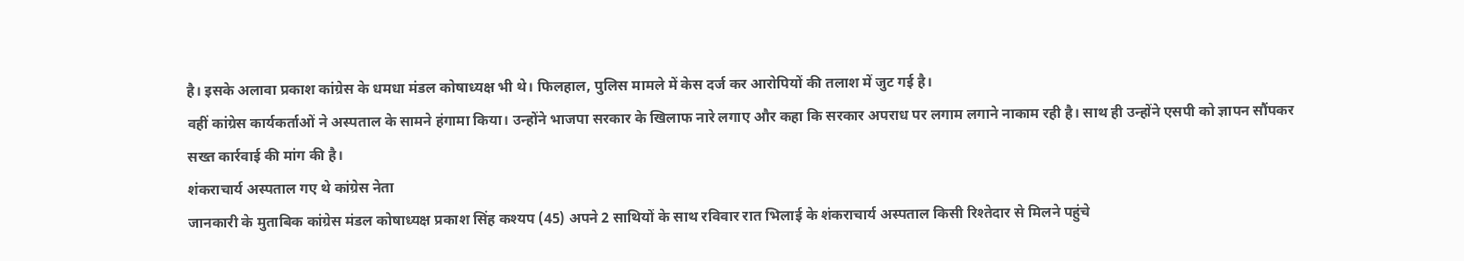है। इसके अलावा प्रकाश कांग्रेस के धमधा मंडल कोषाध्यक्ष भी थे। फिलहाल, पुलिस मामले में केस दर्ज कर आरोपियों की तलाश में जुट गई है।
वहीं कांग्रेस कार्यकर्ताओं ने अस्पताल के सामने हंगामा किया। उन्होंने भाजपा सरकार के खिलाफ नारे लगाए और कहा कि सरकार अपराध पर लगाम लगाने नाकाम रही है। साथ ही उन्होंने एसपी को ज्ञापन सौंपकर सख्त कार्रवाई की मांग की है।
शंकराचार्य अस्पताल गए थे कांग्रेस नेता
जानकारी के मुताबिक कांग्रेस मंडल कोषाध्यक्ष प्रकाश सिंह कश्यप (45) अपने 2 साथियों के साथ रविवार रात भिलाई के शंकराचार्य अस्पताल किसी रिश्तेदार से मिलने पहुंचे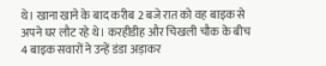थे। खाना खाने के बाद करीब 2 बजे रात को वह बाइक से अपने घर लौट रहे थे। करहीडीह और चिखली चौक के बीच 4 बाइक सवारों ने उन्हें डंडा अड़ाकर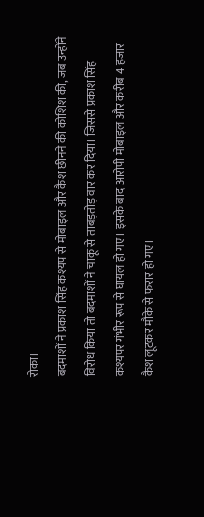रोका।
बदमाशों ने प्रकाश सिंह कश्यप से मोबाइल और कैश छीनने की कोशिश की, जब उन्होंने विरोध किया तो बदमाशों ने चाकू से ताबड़तोड़ वार कर दिया। जिससे प्रकाश सिंह कश्यपर गंभीर रूप से घायल हो गए। इसके बाद आरोपी मोबाइल और करीब 4 हजार कैश लूटकर मौके से फरार हो गए।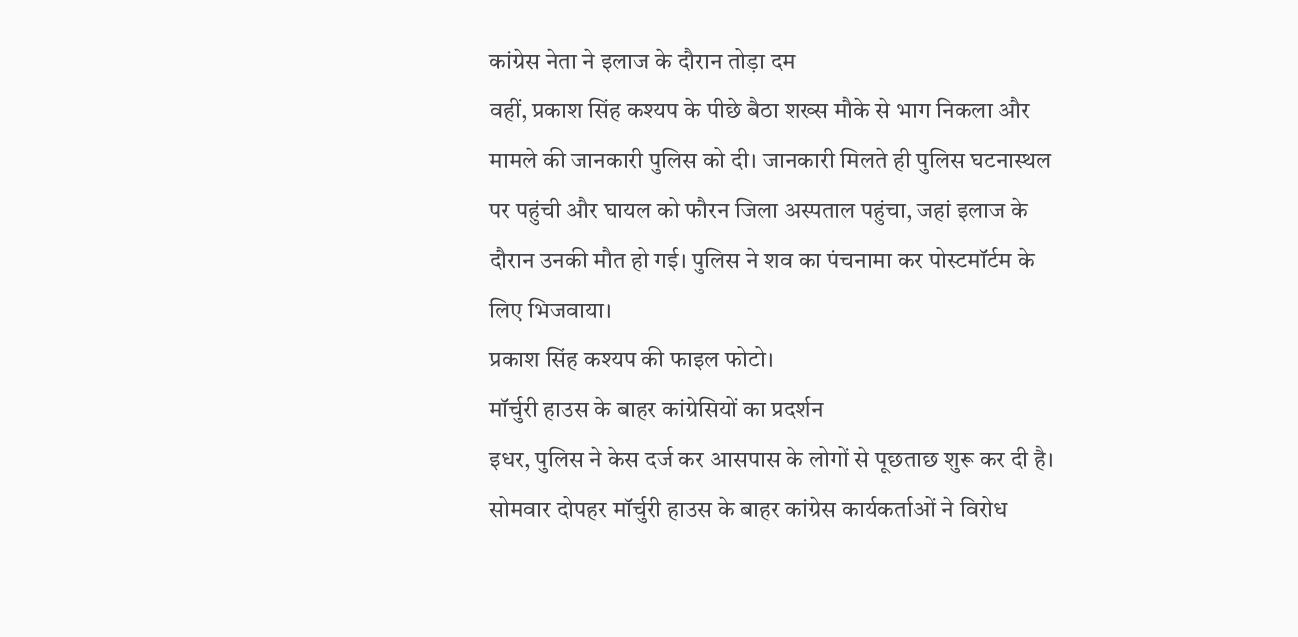कांग्रेस नेता ने इलाज के दौरान तोड़ा दम
वहीं, प्रकाश सिंह कश्यप के पीछे बैठा शख्स मौके से भाग निकला और मामले की जानकारी पुलिस को दी। जानकारी मिलते ही पुलिस घटनास्थल पर पहुंची और घायल को फौरन जिला अस्पताल पहुंचा, जहां इलाज के दौरान उनकी मौत हो गई। पुलिस ने शव का पंचनामा कर पोस्टमॉर्टम के लिए भिजवाया।
प्रकाश सिंह कश्यप की फाइल फोटो।
मॉर्चुरी हाउस के बाहर कांग्रेसियों का प्रदर्शन
इधर, पुलिस ने केस दर्ज कर आसपास के लोगों से पूछताछ शुरू कर दी है। सोमवार दोपहर मॉर्चुरी हाउस के बाहर कांग्रेस कार्यकर्ताओं ने विरोध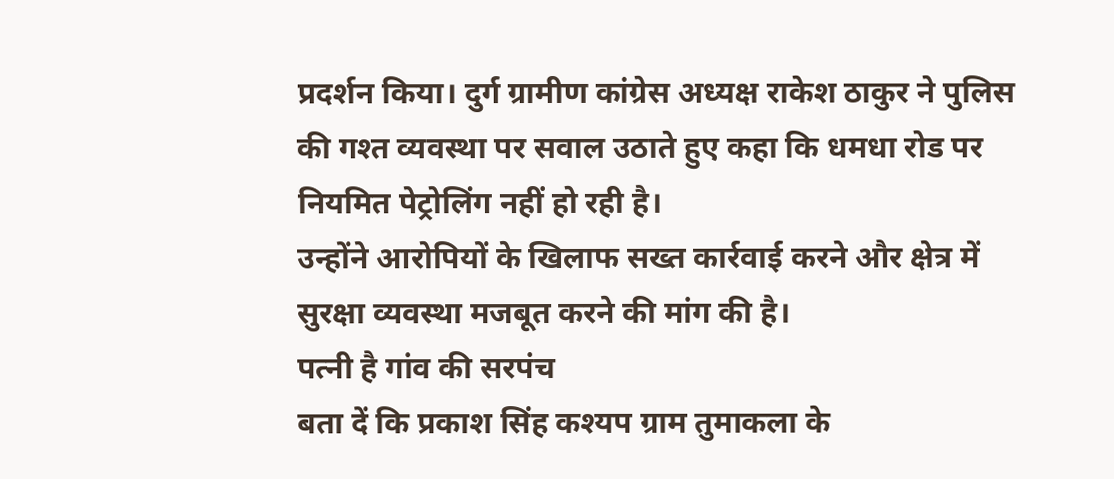प्रदर्शन किया। दुर्ग ग्रामीण कांग्रेस अध्यक्ष राकेश ठाकुर ने पुलिस की गश्त व्यवस्था पर सवाल उठाते हुए कहा कि धमधा रोड पर नियमित पेट्रोलिंग नहीं हो रही है।
उन्होंने आरोपियों के खिलाफ सख्त कार्रवाई करने और क्षेत्र में सुरक्षा व्यवस्था मजबूत करने की मांग की है।
पत्नी है गांव की सरपंच
बता दें कि प्रकाश सिंह कश्यप ग्राम तुमाकला के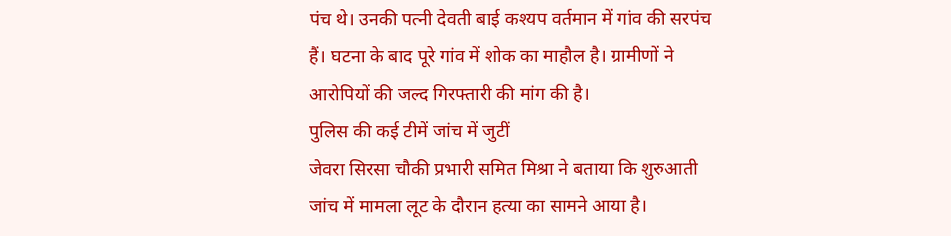पंच थे। उनकी पत्नी देवती बाई कश्यप वर्तमान में गांव की सरपंच हैं। घटना के बाद पूरे गांव में शोक का माहौल है। ग्रामीणों ने आरोपियों की जल्द गिरफ्तारी की मांग की है।
पुलिस की कई टीमें जांच में जुटीं
जेवरा सिरसा चौकी प्रभारी समित मिश्रा ने बताया कि शुरुआती जांच में मामला लूट के दौरान हत्या का सामने आया है।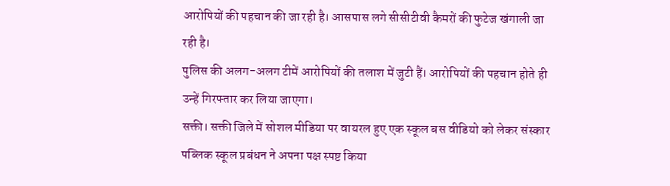आरोपियों की पहचान की जा रही है। आसपास लगे सीसीटीवी कैमरों की फुटेज खंगाली जा रही है।
पुलिस की अलग-अलग टीमें आरोपियों की तलाश में जुटी हैं। आरोपियों की पहचान होते ही उन्हें गिरफ्तार कर लिया जाएगा।
सक्ती। सक्ती जिले में सोशल मीडिया पर वायरल हुए एक स्कूल बस वीडियो को लेकर संस्कार पब्लिक स्कूल प्रबंधन ने अपना पक्ष स्पष्ट किया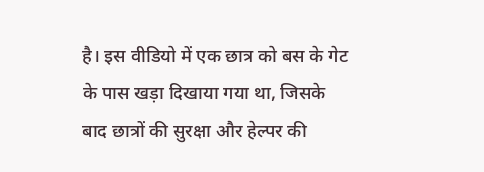है। इस वीडियो में एक छात्र को बस के गेट के पास खड़ा दिखाया गया था, जिसके बाद छात्रों की सुरक्षा और हेल्पर की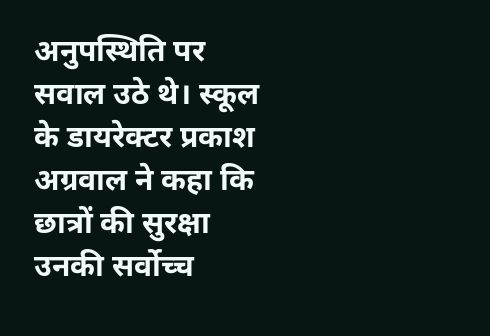अनुपस्थिति पर सवाल उठे थे। स्कूल के डायरेक्टर प्रकाश अग्रवाल ने कहा कि छात्रों की सुरक्षा उनकी सर्वोच्च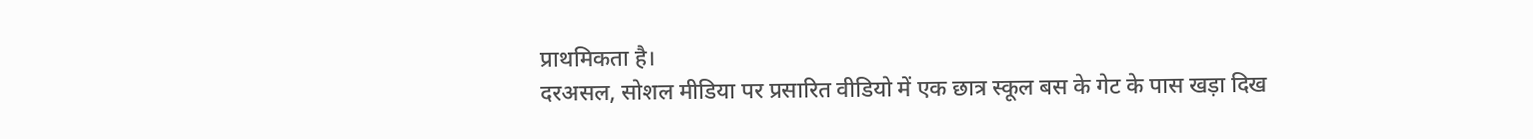प्राथमिकता है।
दरअसल, सोशल मीडिया पर प्रसारित वीडियो में एक छात्र स्कूल बस के गेट के पास खड़ा दिख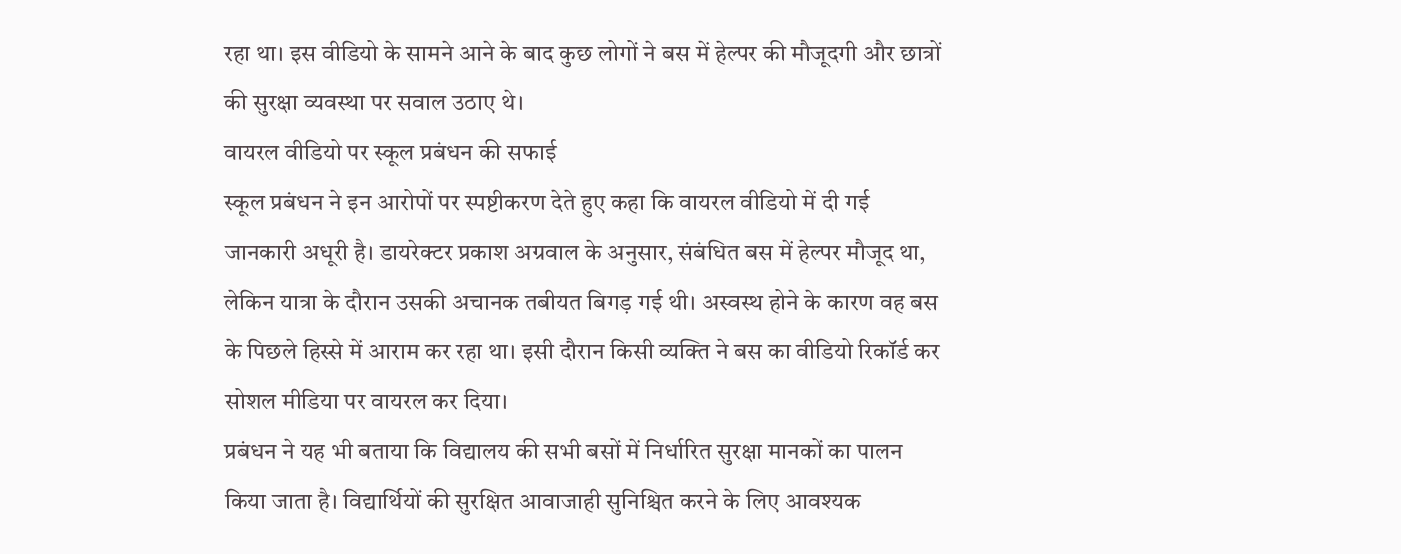रहा था। इस वीडियो के सामने आने के बाद कुछ लोगों ने बस में हेल्पर की मौजूदगी और छात्रों की सुरक्षा व्यवस्था पर सवाल उठाए थे।
वायरल वीडियो पर स्कूल प्रबंधन की सफाई
स्कूल प्रबंधन ने इन आरोपों पर स्पष्टीकरण देते हुए कहा कि वायरल वीडियो में दी गई जानकारी अधूरी है। डायरेक्टर प्रकाश अग्रवाल के अनुसार, संबंधित बस में हेल्पर मौजूद था, लेकिन यात्रा के दौरान उसकी अचानक तबीयत बिगड़ गई थी। अस्वस्थ होने के कारण वह बस के पिछले हिस्से में आराम कर रहा था। इसी दौरान किसी व्यक्ति ने बस का वीडियो रिकॉर्ड कर सोशल मीडिया पर वायरल कर दिया।
प्रबंधन ने यह भी बताया कि विद्यालय की सभी बसों में निर्धारित सुरक्षा मानकों का पालन किया जाता है। विद्यार्थियों की सुरक्षित आवाजाही सुनिश्चित करने के लिए आवश्यक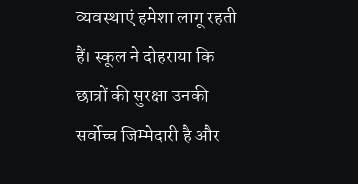व्यवस्थाएं हमेशा लागू रहती हैं। स्कूल ने दोहराया कि छात्रों की सुरक्षा उनकी सर्वोच्च जिम्मेदारी है और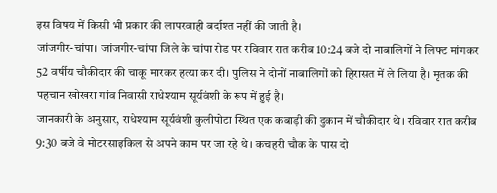इस विषय में किसी भी प्रकार की लापरवाही बर्दाश्त नहीं की जाती है।
जांजगीर-चांपा। जांजगीर-चांपा जिले के चांपा रोड पर रविवार रात करीब 10:24 बजे दो नाबालिगों ने लिफ्ट मांगकर 52 वर्षीय चौकीदार की चाकू मारकर हत्या कर दी। पुलिस ने दोनों नाबालिगों को हिरासत में ले लिया है। मृतक की पहचान खोखरा गांव निवासी राधेश्याम सूर्यवंशी के रूप में हुई है।
जानकारी के अनुसार, राधेश्याम सूर्यवंशी कुलीपोटा स्थित एक कबाड़ी की दुकान में चौकीदार थे। रविवार रात करीब 9:30 बजे वे मोटरसाइकिल से अपने काम पर जा रहे थे। कचहरी चौक के पास दो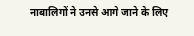नाबालिगों ने उनसे आगे जाने के लिए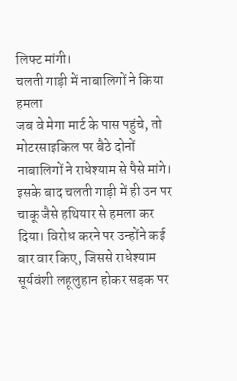लिफ्ट मांगी।
चलती गाड़ी में नाबालिगों ने किया हमला
जब वे मेगा मार्ट के पास पहुंचे, तो मोटरसाइकिल पर बैठे दोनों नाबालिगों ने राधेश्याम से पैसे मांगे। इसके बाद चलती गाड़ी में ही उन पर चाकू जैसे हथियार से हमला कर दिया। विरोध करने पर उन्होंने कई बार वार किए, जिससे राधेश्याम सूर्यवंशी लहूलुहान होकर सड़क पर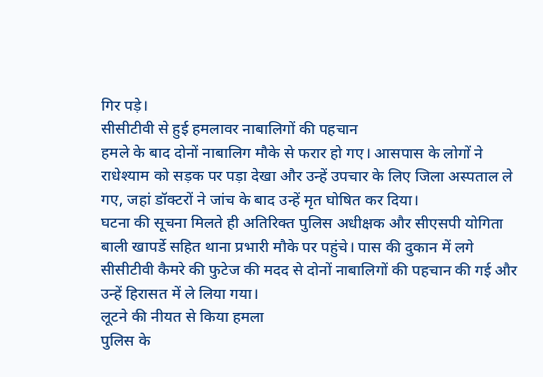गिर पड़े।
सीसीटीवी से हुई हमलावर नाबालिगों की पहचान
हमले के बाद दोनों नाबालिग मौके से फरार हो गए। आसपास के लोगों ने राधेश्याम को सड़क पर पड़ा देखा और उन्हें उपचार के लिए जिला अस्पताल ले गए, जहां डॉक्टरों ने जांच के बाद उन्हें मृत घोषित कर दिया।
घटना की सूचना मिलते ही अतिरिक्त पुलिस अधीक्षक और सीएसपी योगिता बाली खापर्डे सहित थाना प्रभारी मौके पर पहुंचे। पास की दुकान में लगे सीसीटीवी कैमरे की फुटेज की मदद से दोनों नाबालिगों की पहचान की गई और उन्हें हिरासत में ले लिया गया।
लूटने की नीयत से किया हमला
पुलिस के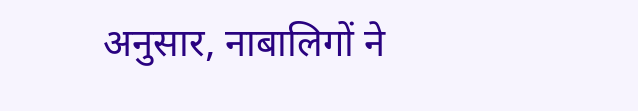अनुसार, नाबालिगों ने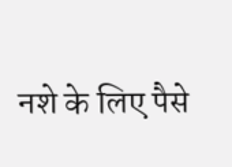नशे के लिए पैसे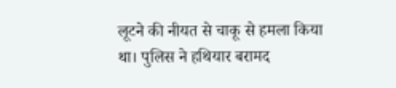लूटने की नीयत से चाकू से हमला किया था। पुलिस ने हथियार बरामद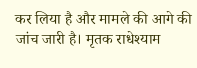कर लिया है और मामले की आगे की जांच जारी है। मृतक राधेश्याम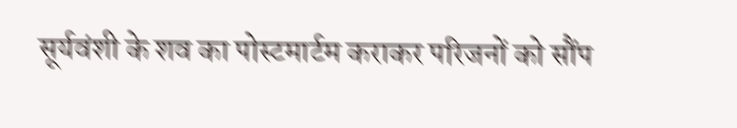सूर्यवंशी के शव का पोस्टमार्टम कराकर परिजनों को सौंप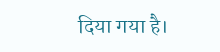दिया गया है।